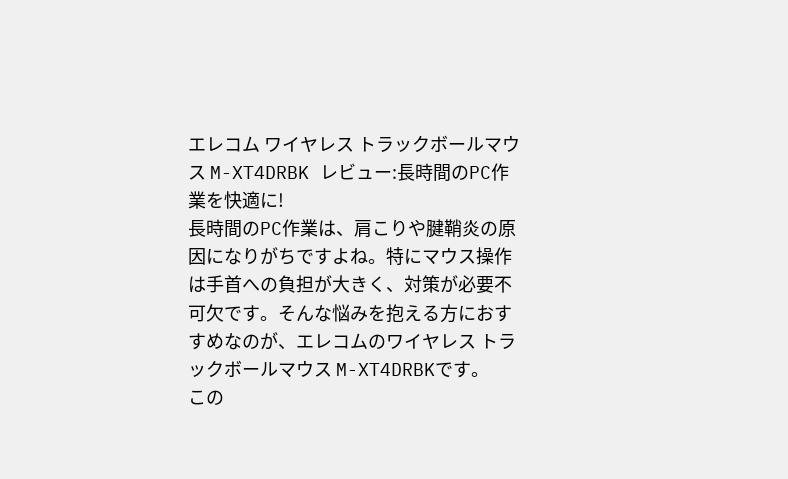エレコム ワイヤレス トラックボールマウス M-XT4DRBK レビュー:長時間のPC作業を快適に!
長時間のPC作業は、肩こりや腱鞘炎の原因になりがちですよね。特にマウス操作は手首への負担が大きく、対策が必要不可欠です。そんな悩みを抱える方におすすめなのが、エレコムのワイヤレス トラックボールマウス M-XT4DRBKです。
この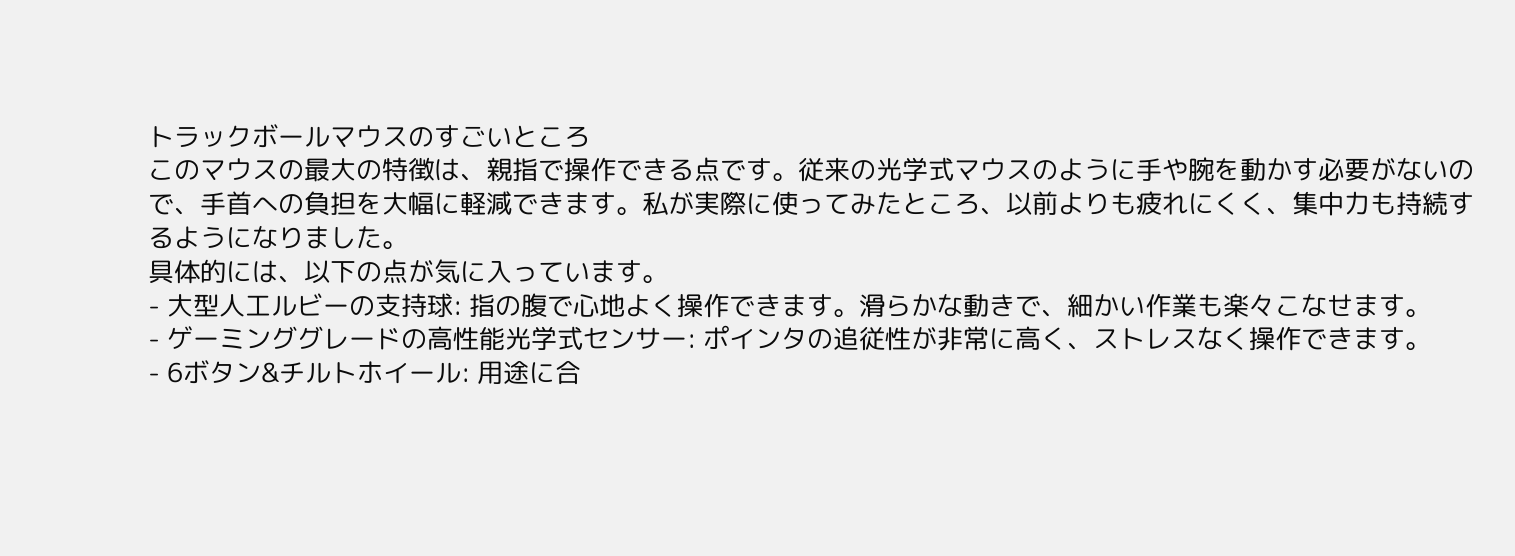トラックボールマウスのすごいところ
このマウスの最大の特徴は、親指で操作できる点です。従来の光学式マウスのように手や腕を動かす必要がないので、手首への負担を大幅に軽減できます。私が実際に使ってみたところ、以前よりも疲れにくく、集中力も持続するようになりました。
具体的には、以下の点が気に入っています。
- 大型人工ルビーの支持球: 指の腹で心地よく操作できます。滑らかな動きで、細かい作業も楽々こなせます。
- ゲーミンググレードの高性能光学式センサー: ポインタの追従性が非常に高く、ストレスなく操作できます。
- 6ボタン&チルトホイール: 用途に合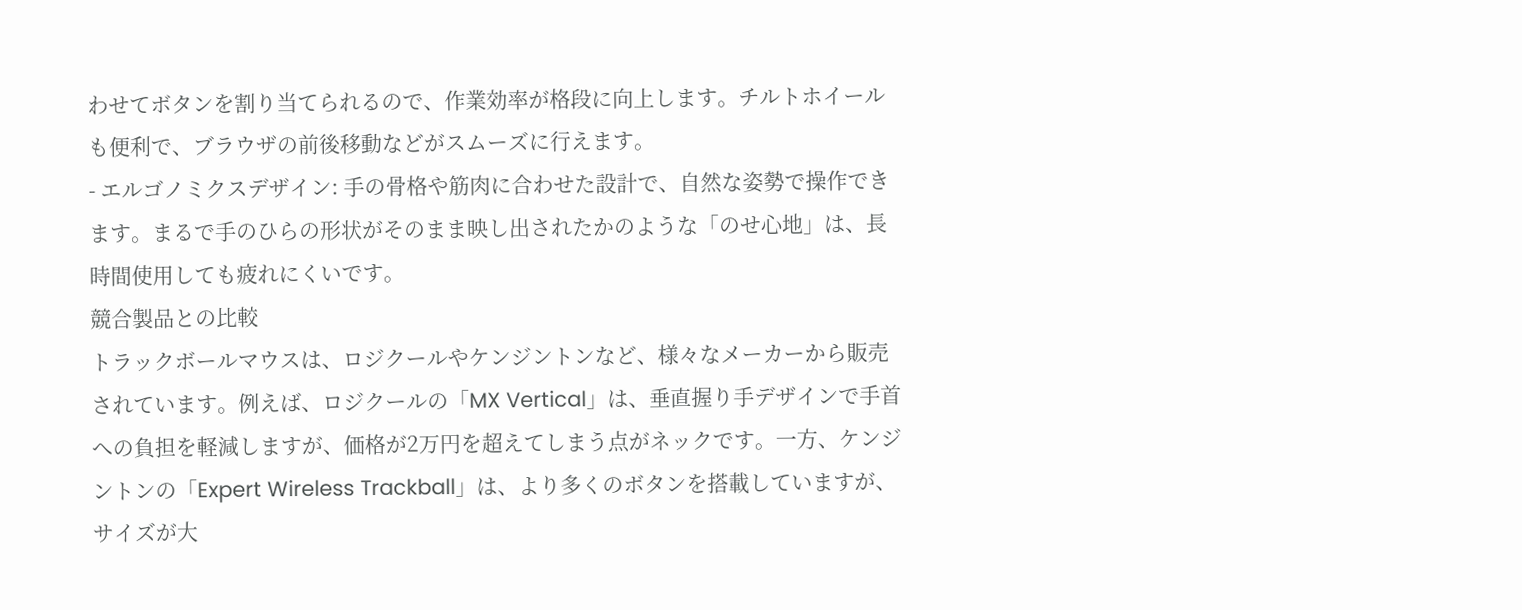わせてボタンを割り当てられるので、作業効率が格段に向上します。チルトホイールも便利で、ブラウザの前後移動などがスムーズに行えます。
- エルゴノミクスデザイン: 手の骨格や筋肉に合わせた設計で、自然な姿勢で操作できます。まるで手のひらの形状がそのまま映し出されたかのような「のせ心地」は、長時間使用しても疲れにくいです。
競合製品との比較
トラックボールマウスは、ロジクールやケンジントンなど、様々なメーカーから販売されています。例えば、ロジクールの「MX Vertical」は、垂直握り手デザインで手首への負担を軽減しますが、価格が2万円を超えてしまう点がネックです。一方、ケンジントンの「Expert Wireless Trackball」は、より多くのボタンを搭載していますが、サイズが大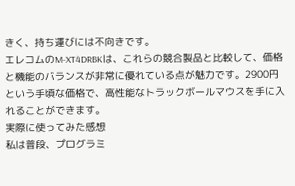きく、持ち運びには不向きです。
エレコムのM-XT4DRBKは、これらの競合製品と比較して、価格と機能のバランスが非常に優れている点が魅力です。2900円という手頃な価格で、高性能なトラックボールマウスを手に入れることができます。
実際に使ってみた感想
私は普段、プログラミ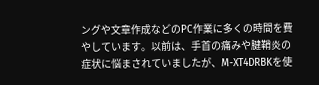ングや文章作成などのPC作業に多くの時間を費やしています。以前は、手首の痛みや腱鞘炎の症状に悩まされていましたが、M-XT4DRBKを使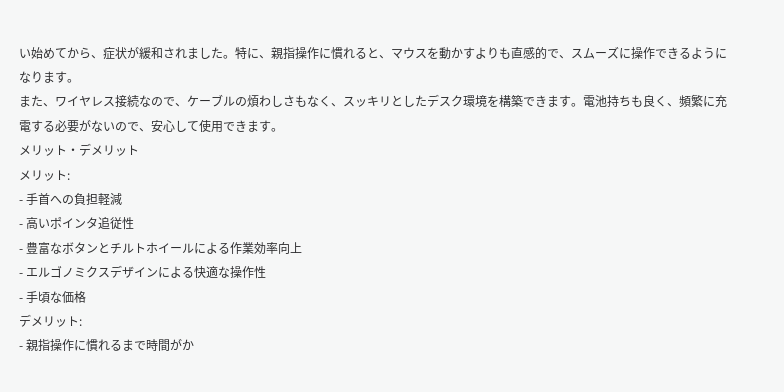い始めてから、症状が緩和されました。特に、親指操作に慣れると、マウスを動かすよりも直感的で、スムーズに操作できるようになります。
また、ワイヤレス接続なので、ケーブルの煩わしさもなく、スッキリとしたデスク環境を構築できます。電池持ちも良く、頻繁に充電する必要がないので、安心して使用できます。
メリット・デメリット
メリット:
- 手首への負担軽減
- 高いポインタ追従性
- 豊富なボタンとチルトホイールによる作業効率向上
- エルゴノミクスデザインによる快適な操作性
- 手頃な価格
デメリット:
- 親指操作に慣れるまで時間がか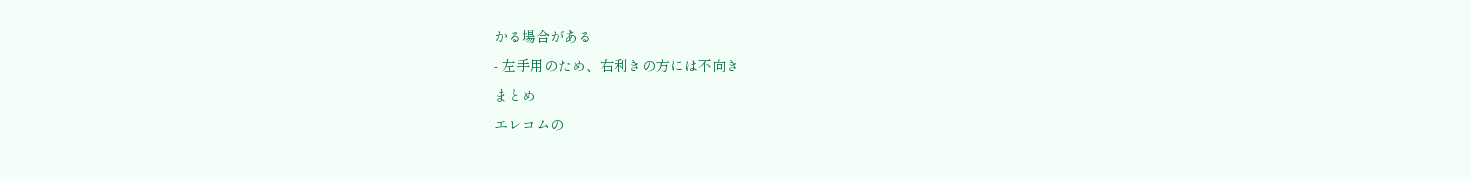かる場合がある
- 左手用のため、右利きの方には不向き
まとめ
エレコムの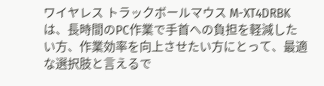ワイヤレス トラックボールマウス M-XT4DRBKは、長時間のPC作業で手首への負担を軽減したい方、作業効率を向上させたい方にとって、最適な選択肢と言えるで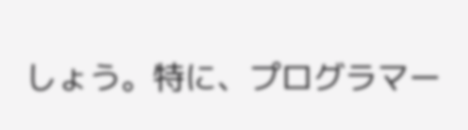しょう。特に、プログラマー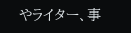やライター、事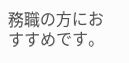務職の方におすすめです。